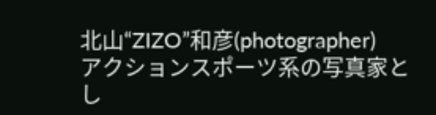北山“ZIZO”和彦(photographer)
アクションスポーツ系の写真家とし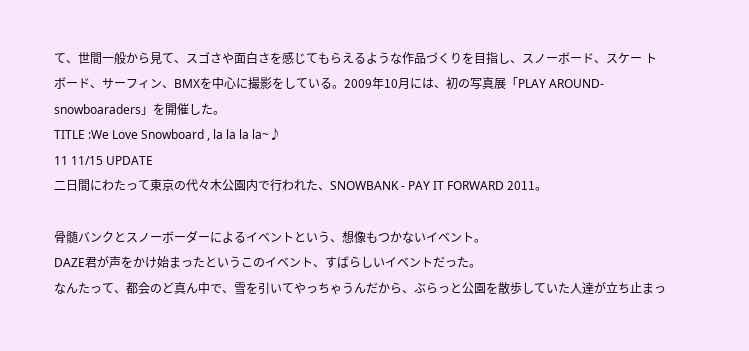て、世間一般から見て、スゴさや面白さを感じてもらえるような作品づくりを目指し、スノーボード、スケー トボード、サーフィン、BMXを中心に撮影をしている。2009年10月には、初の写真展「PLAY AROUND-snowboaraders」を開催した。
TITLE :We Love Snowboard , la la la la~♪
11 11/15 UPDATE
二日間にわたって東京の代々木公園内で行われた、SNOWBANK - PAY IT FORWARD 2011。

骨髄バンクとスノーボーダーによるイベントという、想像もつかないイベント。
DAZE君が声をかけ始まったというこのイベント、すばらしいイベントだった。
なんたって、都会のど真ん中で、雪を引いてやっちゃうんだから、ぶらっと公園を散歩していた人達が立ち止まっ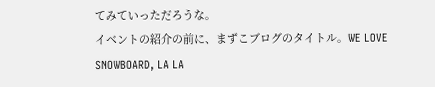てみていっただろうな。
イベントの紹介の前に、まずこブログのタイトル。WE LOVE SNOWBOARD, LA LA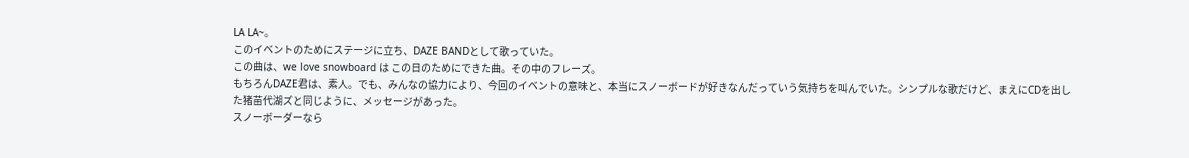LA LA~。
このイベントのためにステージに立ち、DAZE BANDとして歌っていた。
この曲は、we love snowboard は この日のためにできた曲。その中のフレーズ。
もちろんDAZE君は、素人。でも、みんなの協力により、今回のイベントの意味と、本当にスノーボードが好きなんだっていう気持ちを叫んでいた。シンプルな歌だけど、まえにCDを出した猪苗代湖ズと同じように、メッセージがあった。
スノーボーダーなら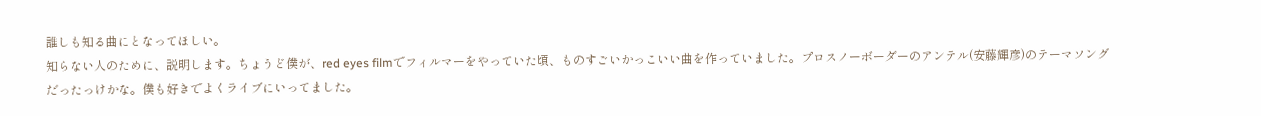誰しも知る曲にとなってほしい。
知らない人のために、説明します。ちょうど僕が、red eyes filmでフィルマーをやっていた頃、ものすごいかっこいい曲を作っていました。プロスノーボーダーのアンテル(安藤輝彦)のテーマソングだったっけかな。僕も好きでよくライブにいってました。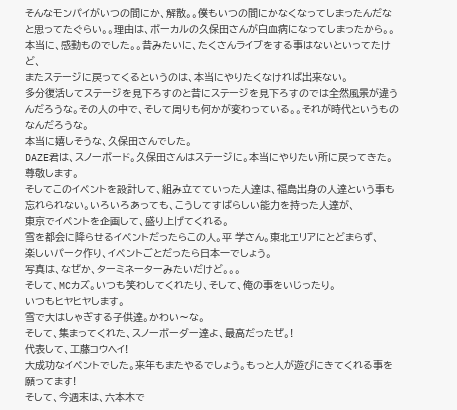そんなモンパイがいつの間にか、解散。。僕もいつの間にかなくなってしまったんだなと思ってたぐらい。。理由は、ボーカルの久保田さんが白血病になってしまったから。。
本当に、感動ものでした。。昔みたいに、たくさんライブをする事はないといってたけど、
またステージに戻ってくるというのは、本当にやりたくなければ出来ない。
多分復活してステージを見下ろすのと昔にステージを見下ろすのでは全然風景が違うんだろうな。その人の中で、そして周りも何かが変わっている。。それが時代というものなんだろうな。
本当に嬉しそうな、久保田さんでした。
DAZE君は、スノーボード。久保田さんはステージに。本当にやりたい所に戻ってきた。
尊敬します。
そしてこのイベントを設計して、組み立てていった人達は、福島出身の人達という事も
忘れられない。いろいろあっても、こうしてすばらしい能力を持った人達が、
東京でイベントを企画して、盛り上げてくれる。
雪を都会に降らせるイベントだったらこの人。平 学さん。東北エリアにとどまらず、
楽しいパーク作り、イベントごとだったら日本一でしょう。
写真は、なぜか、ターミネーターみたいだけど。。。
そして、MCカズ。いつも笑わしてくれたり、そして、俺の事をいじったり。
いつもヒヤヒヤします。
雪で大はしゃぎする子供達。かわい〜な。
そして、集まってくれた、スノーボーダー達よ、最高だったぜ。!
代表して、工藤コウヘイ!
大成功なイベントでした。来年もまたやるでしょう。もっと人が遊びにきてくれる事を
願ってます!
そして、今週末は、六本木で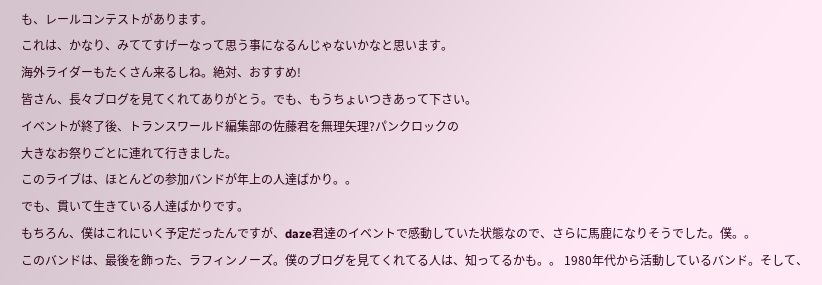も、レールコンテストがあります。
これは、かなり、みててすげーなって思う事になるんじゃないかなと思います。
海外ライダーもたくさん来るしね。絶対、おすすめ!
皆さん、長々ブログを見てくれてありがとう。でも、もうちょいつきあって下さい。
イベントが終了後、トランスワールド編集部の佐藤君を無理矢理?パンクロックの
大きなお祭りごとに連れて行きました。
このライブは、ほとんどの参加バンドが年上の人達ばかり。。
でも、貫いて生きている人達ばかりです。
もちろん、僕はこれにいく予定だったんですが、daze君達のイベントで感動していた状態なので、さらに馬鹿になりそうでした。僕。。
このバンドは、最後を飾った、ラフィンノーズ。僕のブログを見てくれてる人は、知ってるかも。。 1980年代から活動しているバンド。そして、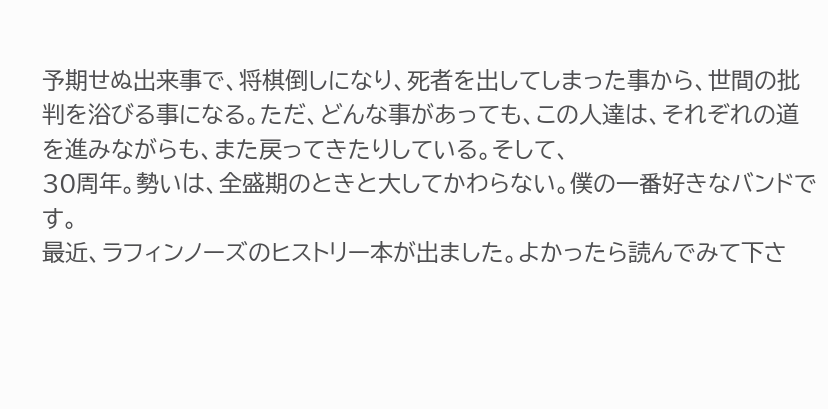予期せぬ出来事で、将棋倒しになり、死者を出してしまった事から、世間の批判を浴びる事になる。ただ、どんな事があっても、この人達は、それぞれの道を進みながらも、また戻ってきたりしている。そして、
30周年。勢いは、全盛期のときと大してかわらない。僕の一番好きなバンドです。
最近、ラフィンノーズのヒストリー本が出ました。よかったら読んでみて下さ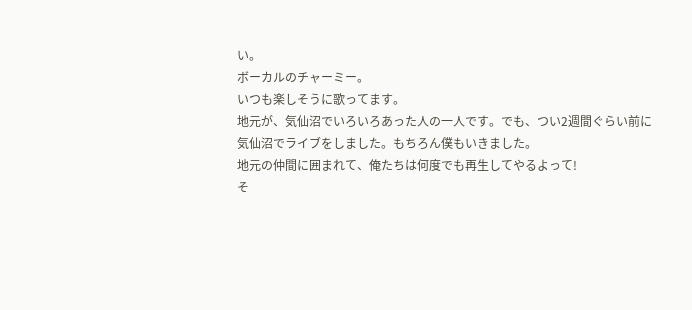い。
ボーカルのチャーミー。
いつも楽しそうに歌ってます。
地元が、気仙沼でいろいろあった人の一人です。でも、つい2週間ぐらい前に
気仙沼でライブをしました。もちろん僕もいきました。
地元の仲間に囲まれて、俺たちは何度でも再生してやるよって!
そ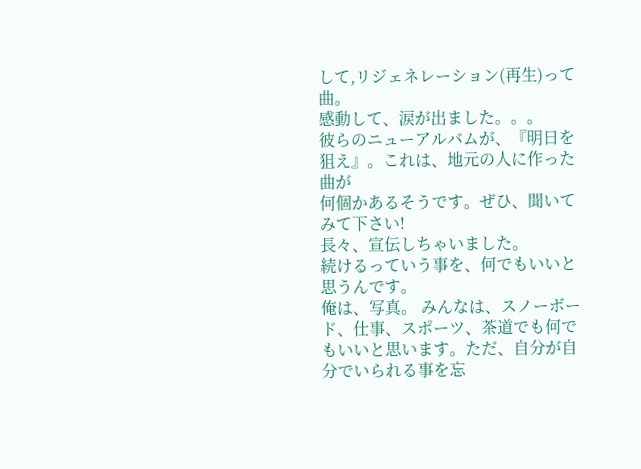して,リジェネレーション(再生)って曲。
感動して、涙が出ました。。。
彼らのニューアルバムが、『明日を狙え』。これは、地元の人に作った曲が
何個かあるそうです。ぜひ、聞いてみて下さい!
長々、宣伝しちゃいました。
続けるっていう事を、何でもいいと思うんです。
俺は、写真。 みんなは、スノーボード、仕事、スポーツ、茶道でも何でもいいと思います。ただ、自分が自分でいられる事を忘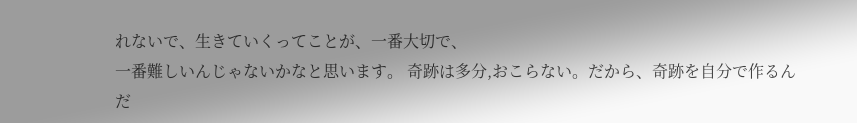れないで、生きていくってことが、一番大切で、
一番難しいんじゃないかなと思います。 奇跡は多分,おこらない。だから、奇跡を自分で作るんだ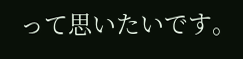って思いたいです。